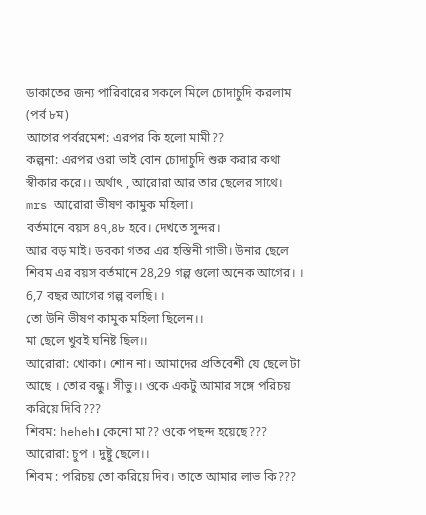ডাকাতের জন্য পারিবারের সকলে মিলে চোদাচুদি করলাম (পর্ব ৮ম)
আগের পর্বরমেশ: এরপর কি হলো মামী??
কল্পনা: এরপর ওরা ভাই বোন চোদাচুদি শুরু করার কথা স্বীকার করে।। অর্থাৎ , আরোরা আর তার ছেলের সাথে।
mrs আরোরা ভীষণ কামুক মহিলা।
বর্তমানে বয়স ৪৭,৪৮ হবে। দেখতে সুন্দর।
আর বড় মাই। ডবকা গতর এর হস্তিনী গাভী। উনার ছেলে শিবম এর বয়স বর্তমানে 28,29 গল্প গুলো অনেক আগের। । 6,7 বছর আগের গল্প বলছি। ।
তো উনি ভীষণ কামুক মহিলা ছিলেন।।
মা ছেলে খুবই ঘনিষ্ট ছিল।।
আরোরা: খোকা। শোন না। আমাদের প্রতিবেশী যে ছেলে টা আছে । তোর বন্ধু। সীভু।। ওকে একটু আমার সঙ্গে পরিচয় করিয়ে দিবি???
শিবম: heheh। কেনো মা?? ওকে পছন্দ হয়েছে???
আরোরা: চুপ । দুষ্টু ছেলে।।
শিবম : পরিচয় তো করিয়ে দিব। তাতে আমার লাভ কি???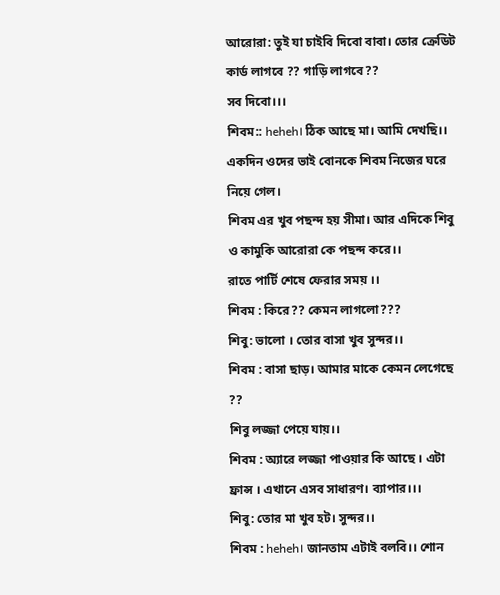আরোরা: তুই যা চাইবি দিবো বাবা। তোর ক্রেডিট কার্ড লাগবে ?? গাড়ি লাগবে??
সব দিবো।।।
শিবম:: heheh। ঠিক আছে মা। আমি দেখছি।।
একদিন ওদের ভাই বোনকে শিবম নিজের ঘরে নিয়ে গেল।
শিবম এর খুব পছন্দ হয় সীমা। আর এদিকে শিবু ও কামুকি আরোরা কে পছন্দ করে।।
রাতে পার্টি শেষে ফেরার সময় ।।
শিবম : কিরে?? কেমন লাগলো???
শিবু: ভালো । তোর বাসা খুব সুন্দর।।
শিবম : বাসা ছাড়। আমার মাকে কেমন লেগেছে ??
শিবু লজ্জা পেয়ে যায়।।
শিবম : অ্যারে লজ্জা পাওয়ার কি আছে । এটা ফ্রান্স । এখানে এসব সাধারণ। ব্যাপার।।।
শিবু: তোর মা খুব হট। সুন্দর।।
শিবম : heheh। জানতাম এটাই বলবি।। শোন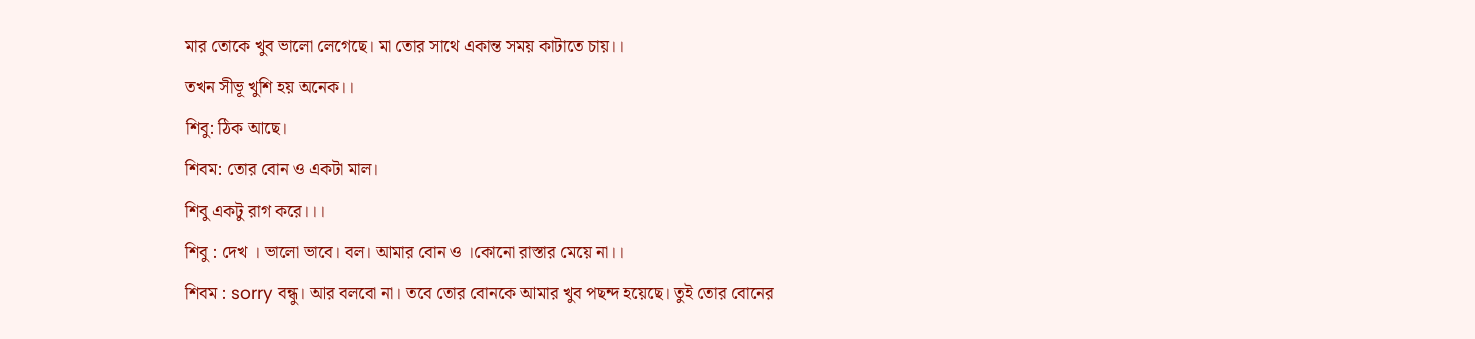মার তোকে খুব ভালো লেগেছে। মা তোর সাথে একান্ত সময় কাটাতে চায়।।
তখন সীভূ খুশি হয় অনেক।।
শিবু: ঠিক আছে।
শিবম: তোর বোন ও একটা মাল।
শিবু একটু রাগ করে।।।
শিবু : দেখ । ভালো ভাবে। বল। আমার বোন ও ।কোনো রাস্তার মেয়ে না।।
শিবম : sorry বন্ধু। আর বলবো না। তবে তোর বোনকে আমার খুব পছন্দ হয়েছে। তুই তোর বোনের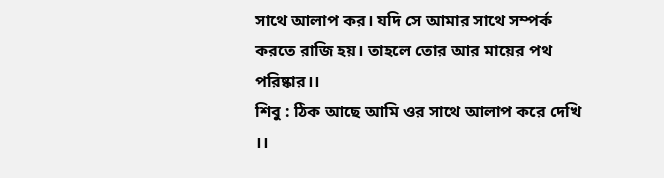সাথে আলাপ কর। যদি সে আমার সাথে সম্পর্ক করতে রাজি হয়। তাহলে তোর আর মায়ের পথ পরিষ্কার।।
শিবু : ঠিক আছে আমি ওর সাথে আলাপ করে দেখি ।।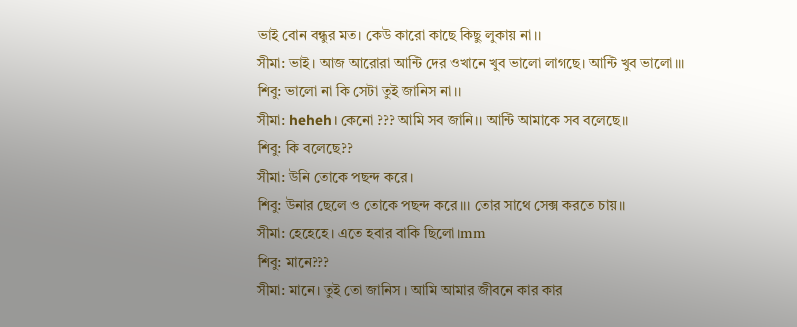ভাই বোন বন্ধুর মত। কেউ কারো কাছে কিছু লুকায় না।।
সীমা: ভাই। আজ আরোরা আন্টি দের ওখানে খুব ভালো লাগছে। আন্টি খুব ভালো।।।
শিবু: ভালো না কি সেটা তুই জানিস না।।
সীমা: heheh। কেনো ??? আমি সব জানি।। আন্টি আমাকে সব বলেছে।।
শিবু: কি বলেছে??
সীমা: উনি তোকে পছন্দ করে।
শিবু: উনার ছেলে ও তোকে পছন্দ করে।।। তোর সাথে সেক্স করতে চায়।।
সীমা: হেহেহে। এতে হবার বাকি ছিলো।mm
শিবু: মানে???
সীমা: মানে। তুই তো জানিস । আমি আমার জীবনে কার কার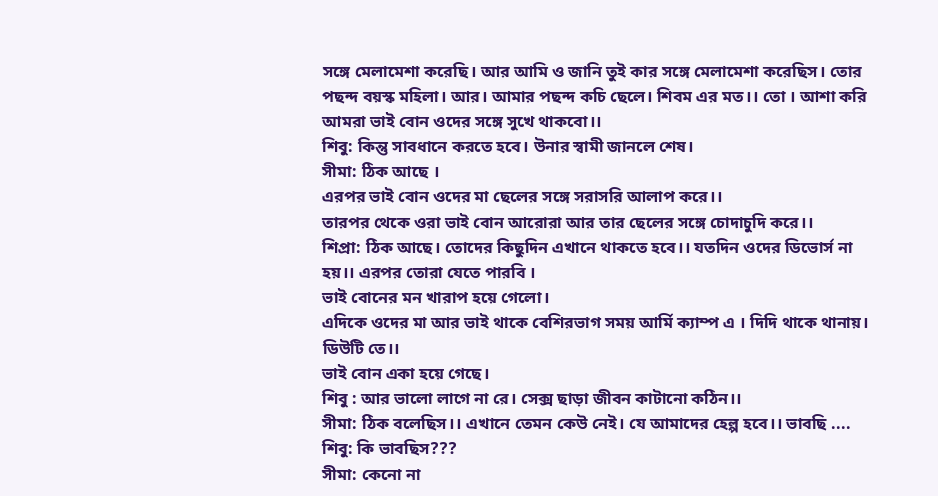সঙ্গে মেলামেশা করেছি। আর আমি ও জানি তুই কার সঙ্গে মেলামেশা করেছিস। তোর পছন্দ বয়স্ক মহিলা। আর। আমার পছন্দ কচি ছেলে। শিবম এর মত।। তো । আশা করি আমরা ভাই বোন ওদের সঙ্গে সুখে থাকবো।।
শিবু: কিন্তু সাবধানে করতে হবে। উনার স্বামী জানলে শেষ।
সীমা: ঠিক আছে ।
এরপর ভাই বোন ওদের মা ছেলের সঙ্গে সরাসরি আলাপ করে।।
তারপর থেকে ওরা ভাই বোন আরোরা আর তার ছেলের সঙ্গে চোদাচুদি করে।।
শিপ্রা: ঠিক আছে। তোদের কিছুদিন এখানে থাকতে হবে।। যতদিন ওদের ডিভোর্স না হয়।। এরপর তোরা যেতে পারবি ।
ভাই বোনের মন খারাপ হয়ে গেলো।
এদিকে ওদের মা আর ভাই থাকে বেশিরভাগ সময় আর্মি ক্যাম্প এ । দিদি থাকে থানায়। ডিউটি তে।।
ভাই বোন একা হয়ে গেছে।
শিবু : আর ভালো লাগে না রে। সেক্স ছাড়া জীবন কাটানো কঠিন।।
সীমা: ঠিক বলেছিস।। এখানে তেমন কেউ নেই। যে আমাদের হেল্প হবে।। ভাবছি ....
শিবু: কি ভাবছিস???
সীমা: কেনো না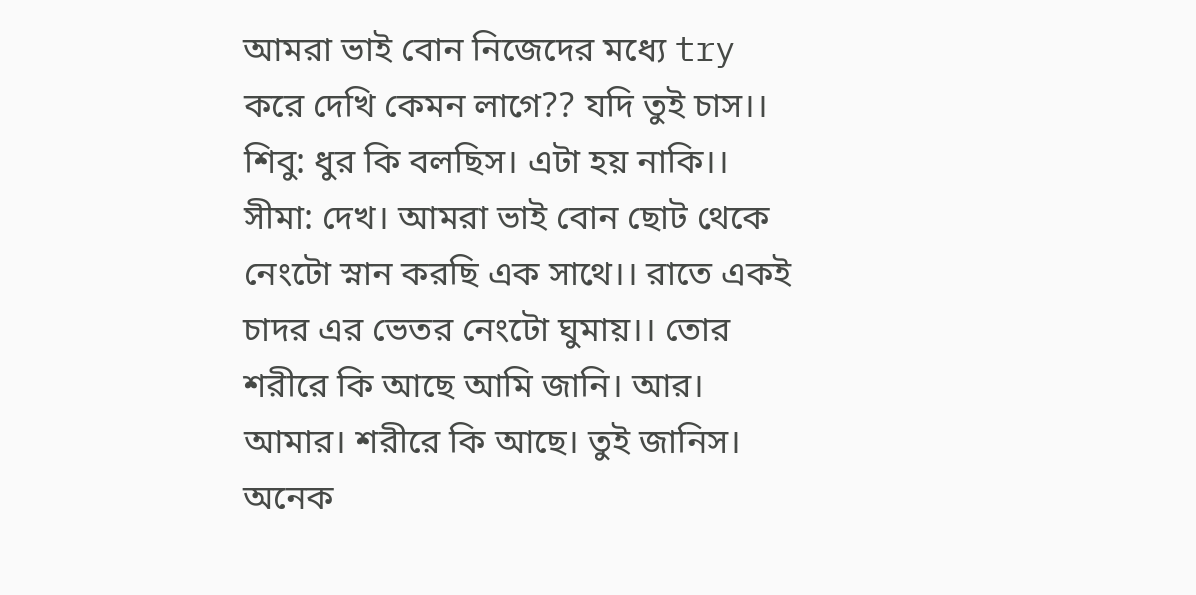আমরা ভাই বোন নিজেদের মধ্যে try করে দেখি কেমন লাগে?? যদি তুই চাস।।
শিবু: ধুর কি বলছিস। এটা হয় নাকি।।
সীমা: দেখ। আমরা ভাই বোন ছোট থেকে নেংটো স্নান করছি এক সাথে।। রাতে একই চাদর এর ভেতর নেংটো ঘুমায়।। তোর শরীরে কি আছে আমি জানি। আর। আমার। শরীরে কি আছে। তুই জানিস। অনেক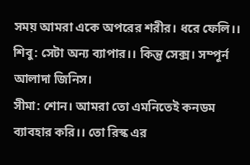সময় আমরা একে অপরের শরীর। ধরে ফেলি।।
শিবু: সেটা অন্য ব্যাপার।। কিন্তু সেক্স। সম্পূর্ন আলাদা জিনিস।
সীমা: শোন। আমরা তো এমনিতেই কনডম ব্যাবহার করি।। তো রিস্ক এর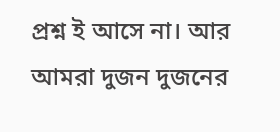প্রশ্ন ই আসে না। আর আমরা দুজন দুজনের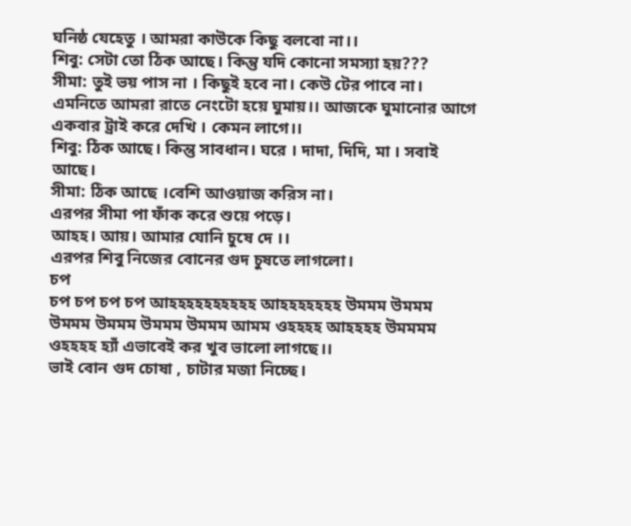ঘনিষ্ঠ যেহেতু । আমরা কাউকে কিছু বলবো না।।
শিবু: সেটা তো ঠিক আছে। কিন্তু যদি কোনো সমস্যা হয়???
সীমা: তুই ভয় পাস না । কিছুই হবে না। কেউ টের পাবে না। এমনিতে আমরা রাতে নেংটো হয়ে ঘুমায়।। আজকে ঘুমানোর আগে একবার ট্রাই করে দেখি । কেমন লাগে।।
শিবু: ঠিক আছে। কিন্তু সাবধান। ঘরে । দাদা, দিদি, মা । সবাই আছে।
সীমা: ঠিক আছে ।বেশি আওয়াজ করিস না।
এরপর সীমা পা ফাঁক করে শুয়ে পড়ে।
আহহ। আয়। আমার যোনি চুষে দে ।।
এরপর শিবু নিজের বোনের গুদ চুষতে লাগলো।
চপ
চপ চপ চপ চপ আহহহহহহহহহহ আহহহহহহহ উমমম উমমম উমমম উমমম উমমম উমমম আমম ওহহহহ আহহহহ উমমমম ওহহহহ হ্যাঁ এভাবেই কর খুব ভালো লাগছে।।
ভাই বোন গুদ চোষা , চাটার মজা নিচ্ছে।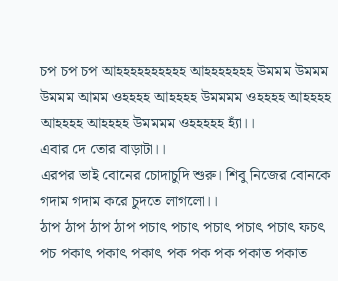চপ চপ চপ আহহহহহহহহহহ আহহহহহহহ উমমম উমমম উমমম আমম ওহহহহ আহহহহ উমমমম ওহহহহ আহহহহ আহহহহ আহহহহ উমমমম ওহহহহহ হ্যাঁ।।
এবার দে তোর বাড়াটা।।
এরপর ভাই বোনের চোদাচুদি শুরু। শিবু নিজের বোনকে গদাম গদাম করে চুদতে লাগলো।।
ঠাপ ঠাপ ঠাপ ঠাপ পচাৎ পচাৎ পচাৎ পচাৎ পচাৎ ফচৎ পচ পকাৎ পকাৎ পকাৎ পক পক পক পকাত পকাত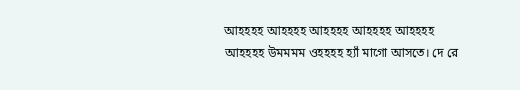আহহহহ আহহহহ আহহহহ আহহহহ আহহহহ আহহহহ উমমমম ওহহহহ হ্যাঁ মাগো আসতে। দে রে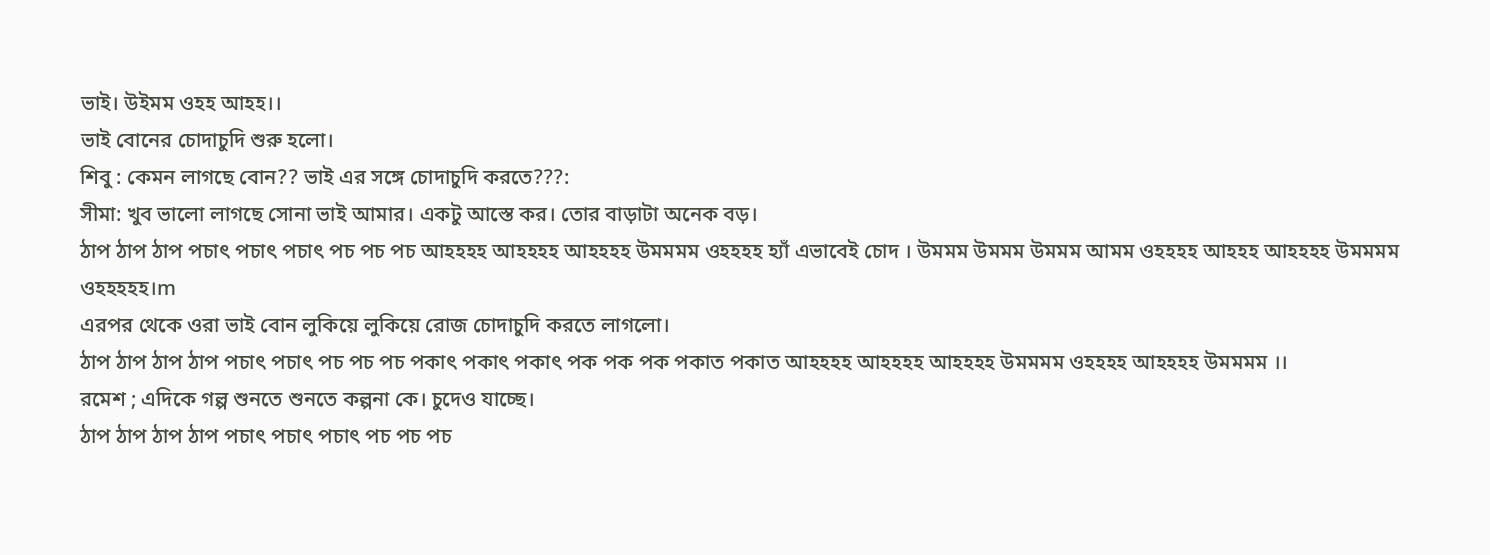ভাই। উইমম ওহহ আহহ।।
ভাই বোনের চোদাচুদি শুরু হলো।
শিবু : কেমন লাগছে বোন?? ভাই এর সঙ্গে চোদাচুদি করতে???:
সীমা: খুব ভালো লাগছে সোনা ভাই আমার। একটু আস্তে কর। তোর বাড়াটা অনেক বড়।
ঠাপ ঠাপ ঠাপ পচাৎ পচাৎ পচাৎ পচ পচ পচ আহহহহ আহহহহ আহহহহ উমমমম ওহহহহ হ্যাঁ এভাবেই চোদ । উমমম উমমম উমমম আমম ওহহহহ আহহহ আহহহহ উমমমম ওহহহহহ।m
এরপর থেকে ওরা ভাই বোন লুকিয়ে লুকিয়ে রোজ চোদাচুদি করতে লাগলো।
ঠাপ ঠাপ ঠাপ ঠাপ পচাৎ পচাৎ পচ পচ পচ পকাৎ পকাৎ পকাৎ পক পক পক পকাত পকাত আহহহহ আহহহহ আহহহহ উমমমম ওহহহহ আহহহহ উমমমম ।।
রমেশ ; এদিকে গল্প শুনতে শুনতে কল্পনা কে। চুদেও যাচ্ছে।
ঠাপ ঠাপ ঠাপ ঠাপ পচাৎ পচাৎ পচাৎ পচ পচ পচ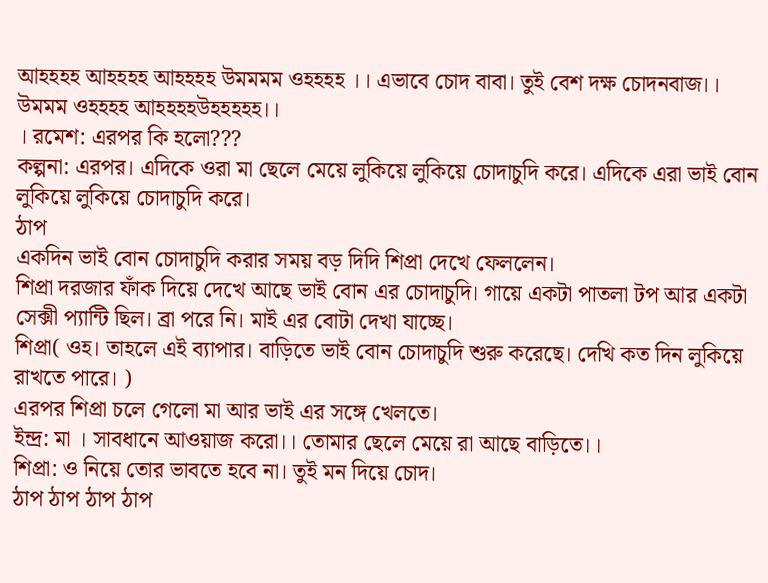আহহহহ আহহহহ আহহহহ উমমমম ওহহহহ ।। এভাবে চোদ বাবা। তুই বেশ দক্ষ চোদনবাজ।। উমমম ওহহহহ আহহহহউহহহহহ।।
। রমেশ: এরপর কি হলো???
কল্পনা: এরপর। এদিকে ওরা মা ছেলে মেয়ে লুকিয়ে লুকিয়ে চোদাচুদি করে। এদিকে এরা ভাই বোন লুকিয়ে লুকিয়ে চোদাচুদি করে।
ঠাপ
একদিন ভাই বোন চোদাচুদি করার সময় বড় দিদি শিপ্রা দেখে ফেললেন।
শিপ্রা দরজার ফাঁক দিয়ে দেখে আছে ভাই বোন এর চোদাচুদি। গায়ে একটা পাতলা টপ আর একটা সেক্সী প্যান্টি ছিল। ব্রা পরে নি। মাই এর বোটা দেখা যাচ্ছে।
শিপ্রা( ওহ। তাহলে এই ব্যাপার। বাড়িতে ভাই বোন চোদাচুদি শুরু করেছে। দেখি কত দিন লুকিয়ে রাখতে পারে। )
এরপর শিপ্রা চলে গেলো মা আর ভাই এর সঙ্গে খেলতে।
ইন্দ্র: মা । সাবধানে আওয়াজ করো।। তোমার ছেলে মেয়ে রা আছে বাড়িতে।।
শিপ্রা: ও নিয়ে তোর ভাবতে হবে না। তুই মন দিয়ে চোদ।
ঠাপ ঠাপ ঠাপ ঠাপ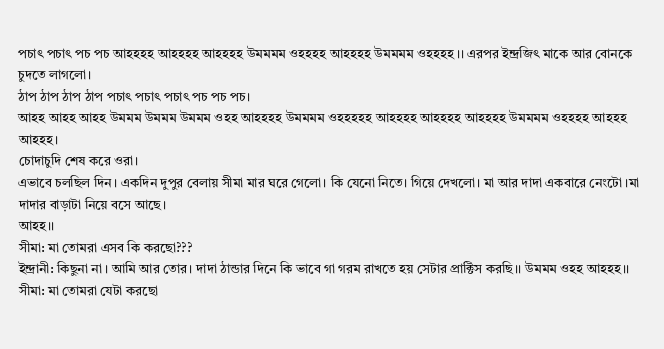পচাৎ পচাৎ পচ পচ আহহহহ আহহহহ আহহহহ উমমমম ওহহহহ আহহহহ উমমমম ওহহহহ ।। এরপর ইন্দ্রজিৎ মাকে আর বোনকে চুদতে লাগলো।
ঠাপ ঠাপ ঠাপ ঠাপ পচাৎ পচাৎ পচাৎ পচ পচ পচ।
আহহ আহহ আহহ উমমম উমমম উমমম ওহহ আহহহহ উমমমম ওহহহহহ আহহহহ আহহহহ আহহহহ উমমমম ওহহহহ আহহহ আহহহ।
চোদাচুদি শেষ করে ওরা।
এভাবে চলছিল দিন। একদিন দুপুর বেলায় সীমা মার ঘরে গেলো। কি যেনো নিতে। গিয়ে দেখলো। মা আর দাদা একবারে নেংটো ।মা দাদার বাড়াটা নিয়ে বসে আছে।
আহহ।।
সীমা: মা তোমরা এসব কি করছো???
ইন্দ্রানী: কিছুনা না । আমি আর তোর। দাদা ঠান্ডার দিনে কি ভাবে গা গরম রাখতে হয় সেটার প্রাক্টিস করছি।। উমমম ওহহ আহহহ।।
সীমা: মা তোমরা যেটা করছো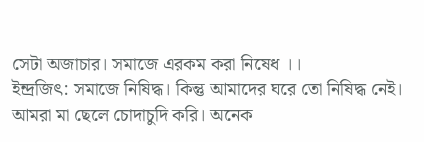সেটা অজাচার। সমাজে এরকম করা নিষেধ ।।
ইন্দ্রজিৎ: সমাজে নিষিদ্ধ। কিন্তু আমাদের ঘরে তো নিষিদ্ধ নেই। আমরা মা ছেলে চোদাচুদি করি। অনেক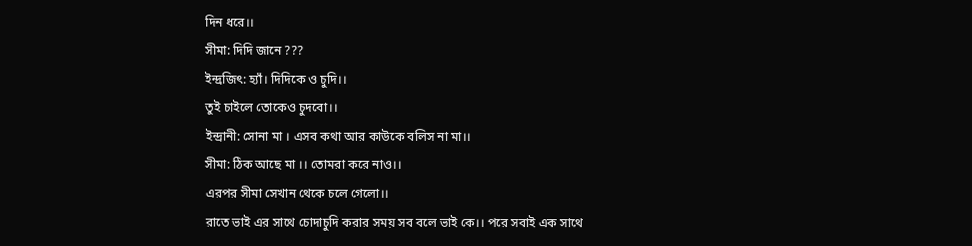দিন ধরে।।
সীমা: দিদি জানে ???
ইন্দ্রজিৎ: হ্যাঁ। দিদিকে ও চুদি।।
তুই চাইলে তোকেও চুদবো।।
ইন্দ্রানী: সোনা মা । এসব কথা আর কাউকে বলিস না মা।।
সীমা: ঠিক আছে মা ।। তোমরা করে নাও।।
এরপর সীমা সেখান থেকে চলে গেলো।।
রাতে ভাই এর সাথে চোদাচুদি করার সময় সব বলে ভাই কে।। পরে সবাই এক সাথে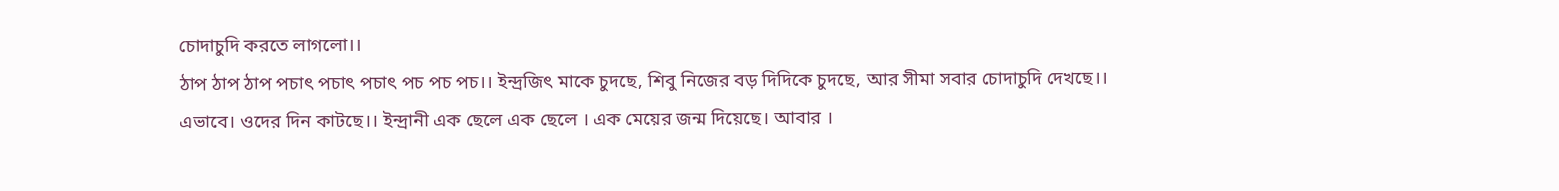চোদাচুদি করতে লাগলো।।
ঠাপ ঠাপ ঠাপ পচাৎ পচাৎ পচাৎ পচ পচ পচ।। ইন্দ্রজিৎ মাকে চুদছে, শিবু নিজের বড় দিদিকে চুদছে, আর সীমা সবার চোদাচুদি দেখছে।।
এভাবে। ওদের দিন কাটছে।। ইন্দ্রানী এক ছেলে এক ছেলে । এক মেয়ের জন্ম দিয়েছে। আবার ।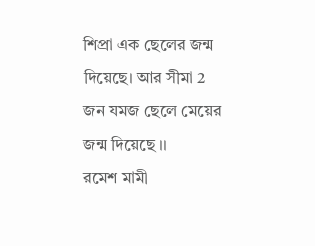শিপ্রা এক ছেলের জন্ম দিয়েছে। আর সীমা 2 জন যমজ ছেলে মেয়ের জন্ম দিয়েছে ।।
রমেশ মামী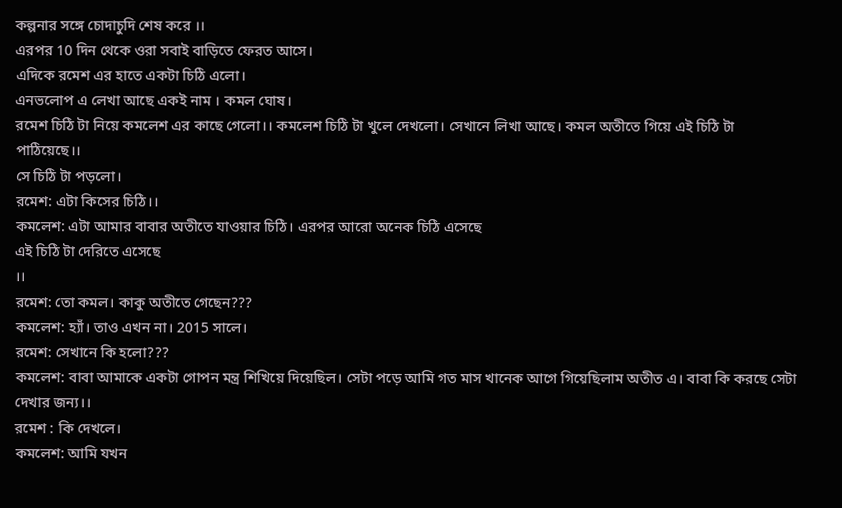কল্পনার সঙ্গে চোদাচুদি শেষ করে ।।
এরপর 10 দিন থেকে ওরা সবাই বাড়িতে ফেরত আসে।
এদিকে রমেশ এর হাতে একটা চিঠি এলো।
এনভলোপ এ লেখা আছে একই নাম । কমল ঘোষ।
রমেশ চিঠি টা নিয়ে কমলেশ এর কাছে গেলো।। কমলেশ চিঠি টা খুলে দেখলো। সেখানে লিখা আছে। কমল অতীতে গিয়ে এই চিঠি টা পাঠিয়েছে।।
সে চিঠি টা পড়লো।
রমেশ: এটা কিসের চিঠি।।
কমলেশ: এটা আমার বাবার অতীতে যাওয়ার চিঠি। এরপর আরো অনেক চিঠি এসেছে
এই চিঠি টা দেরিতে এসেছে
।।
রমেশ: তো কমল। কাকু অতীতে গেছেন???
কমলেশ: হ্যাঁ। তাও এখন না। 2015 সালে।
রমেশ: সেখানে কি হলো???
কমলেশ: বাবা আমাকে একটা গোপন মন্ত্র শিখিয়ে দিয়েছিল। সেটা পড়ে আমি গত মাস খানেক আগে গিয়েছিলাম অতীত এ। বাবা কি করছে সেটা দেখার জন্য।।
রমেশ : কি দেখলে।
কমলেশ: আমি যখন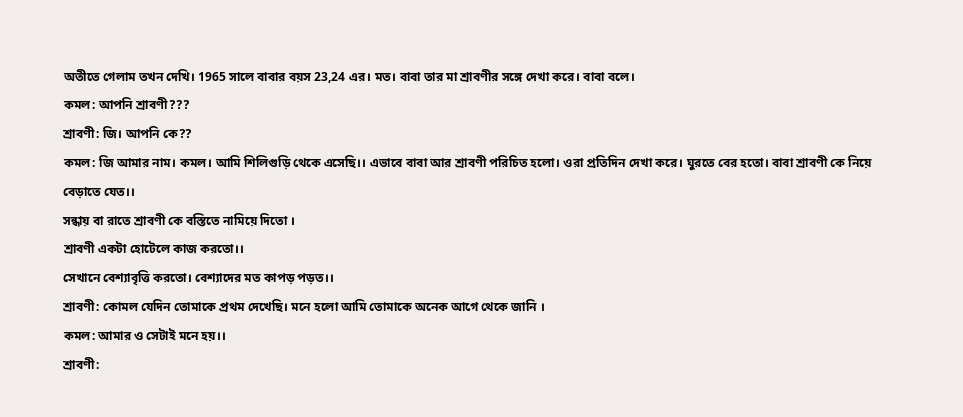অতীতে গেলাম তখন দেখি। 1965 সালে বাবার বয়স 23,24 এর। মত। বাবা তার মা শ্রাবণীর সঙ্গে দেখা করে। বাবা বলে।
কমল: আপনি শ্রাবণী???
শ্রাবণী: জি। আপনি কে??
কমল: জি আমার নাম। কমল। আমি শিলিগুড়ি থেকে এসেছি।। এভাবে বাবা আর শ্রাবণী পরিচিত হলো। ওরা প্রতিদিন দেখা করে। ঘুরতে বের হতো। বাবা শ্রাবণী কে নিয়ে বেড়াতে যেত।।
সন্ধায় বা রাতে শ্রাবণী কে বস্তিতে নামিয়ে দিতো ।
শ্রাবণী একটা হোটেলে কাজ করতো।।
সেখানে বেশ্যাবৃত্তি করতো। বেশ্যাদের মত কাপড় পড়ত।।
শ্রাবণী: কোমল যেদিন তোমাকে প্রথম দেখেছি। মনে হলো আমি তোমাকে অনেক আগে থেকে জানি ।
কমল: আমার ও সেটাই মনে হয়।।
শ্রাবণী: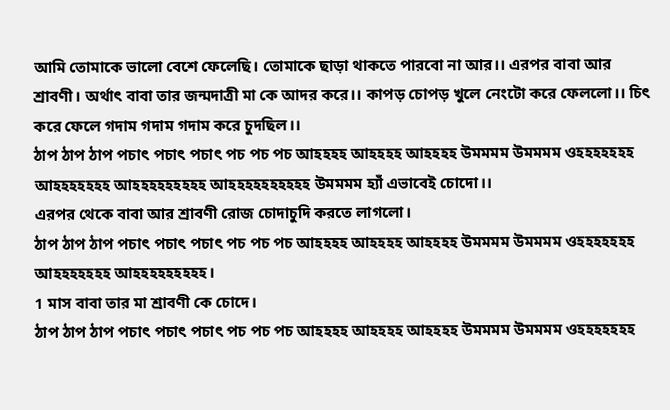আমি তোমাকে ভালো বেশে ফেলেছি। তোমাকে ছাড়া থাকতে পারবো না আর।। এরপর বাবা আর শ্রাবণী। অর্থাৎ বাবা তার জন্মদাত্রী মা কে আদর করে।। কাপড় চোপড় খুলে নেংটো করে ফেললো।। চিৎ করে ফেলে গদাম গদাম গদাম করে চুদছিল।।
ঠাপ ঠাপ ঠাপ পচাৎ পচাৎ পচাৎ পচ পচ পচ আহহহহ আহহহহ আহহহহ উমমমম উমমমম ওহহহহহহহ আহহহহহহহ আহহহহহহহহহ আহহহহহহহহহহ উমমমম হ্যাঁ এভাবেই চোদো।।
এরপর থেকে বাবা আর শ্রাবণী রোজ চোদাচুদি করতে লাগলো।
ঠাপ ঠাপ ঠাপ পচাৎ পচাৎ পচাৎ পচ পচ পচ আহহহহ আহহহহ আহহহহ উমমমম উমমমম ওহহহহহহহ আহহহহহহহ আহহহহহহহহহ।
1 মাস বাবা তার মা শ্রাবণী কে চোদে।
ঠাপ ঠাপ ঠাপ পচাৎ পচাৎ পচাৎ পচ পচ পচ আহহহহ আহহহহ আহহহহ উমমমম উমমমম ওহহহহহহহ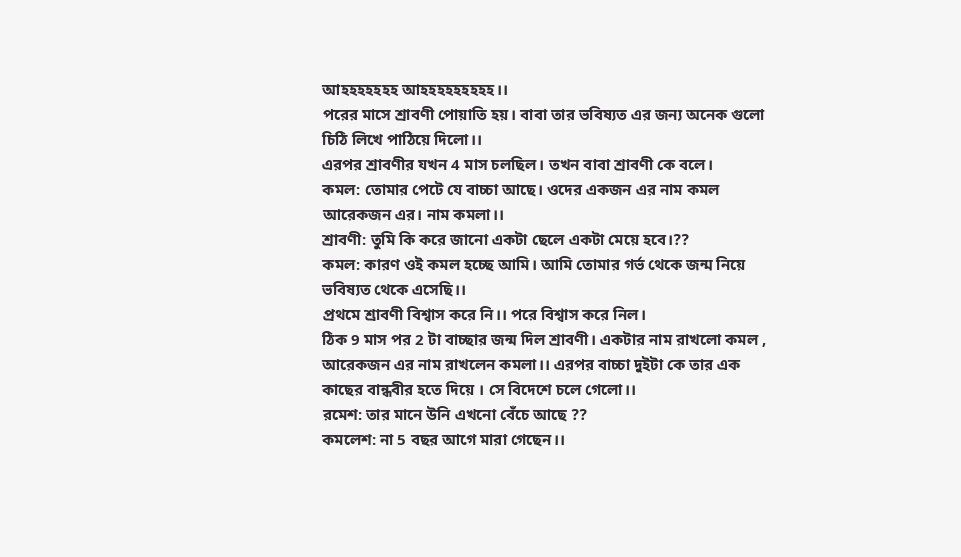আহহহহহহহ আহহহহহহহহহ।।
পরের মাসে শ্রাবণী পোয়াতি হয়। বাবা তার ভবিষ্যত এর জন্য অনেক গুলো চিঠি লিখে পাঠিয়ে দিলো।।
এরপর শ্রাবণীর যখন 4 মাস চলছিল। তখন বাবা শ্রাবণী কে বলে।
কমল: তোমার পেটে যে বাচ্চা আছে। ওদের একজন এর নাম কমল আরেকজন এর। নাম কমলা।।
শ্রাবণী: তুমি কি করে জানো একটা ছেলে একটা মেয়ে হবে।??
কমল: কারণ ওই কমল হচ্ছে আমি। আমি তোমার গর্ভ থেকে জন্ম নিয়ে ভবিষ্যত থেকে এসেছি।।
প্রথমে শ্রাবণী বিশ্বাস করে নি।। পরে বিশ্বাস করে নিল।
ঠিক 9 মাস পর 2 টা বাচ্ছার জন্ম দিল শ্রাবণী। একটার নাম রাখলো কমল , আরেকজন এর নাম রাখলেন কমলা।। এরপর বাচ্চা দুইটা কে তার এক কাছের বান্ধবীর হতে দিয়ে । সে বিদেশে চলে গেলো।।
রমেশ: তার মানে উনি এখনো বেঁচে আছে ??
কমলেশ: না 5 বছর আগে মারা গেছেন।।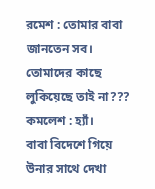রমেশ : তোমার বাবা জানতেন সব। তোমাদের কাছে লুকিয়েছে তাই না???
কমলেশ : হ্যাঁ।
বাবা বিদেশে গিয়ে উনার সাথে দেখা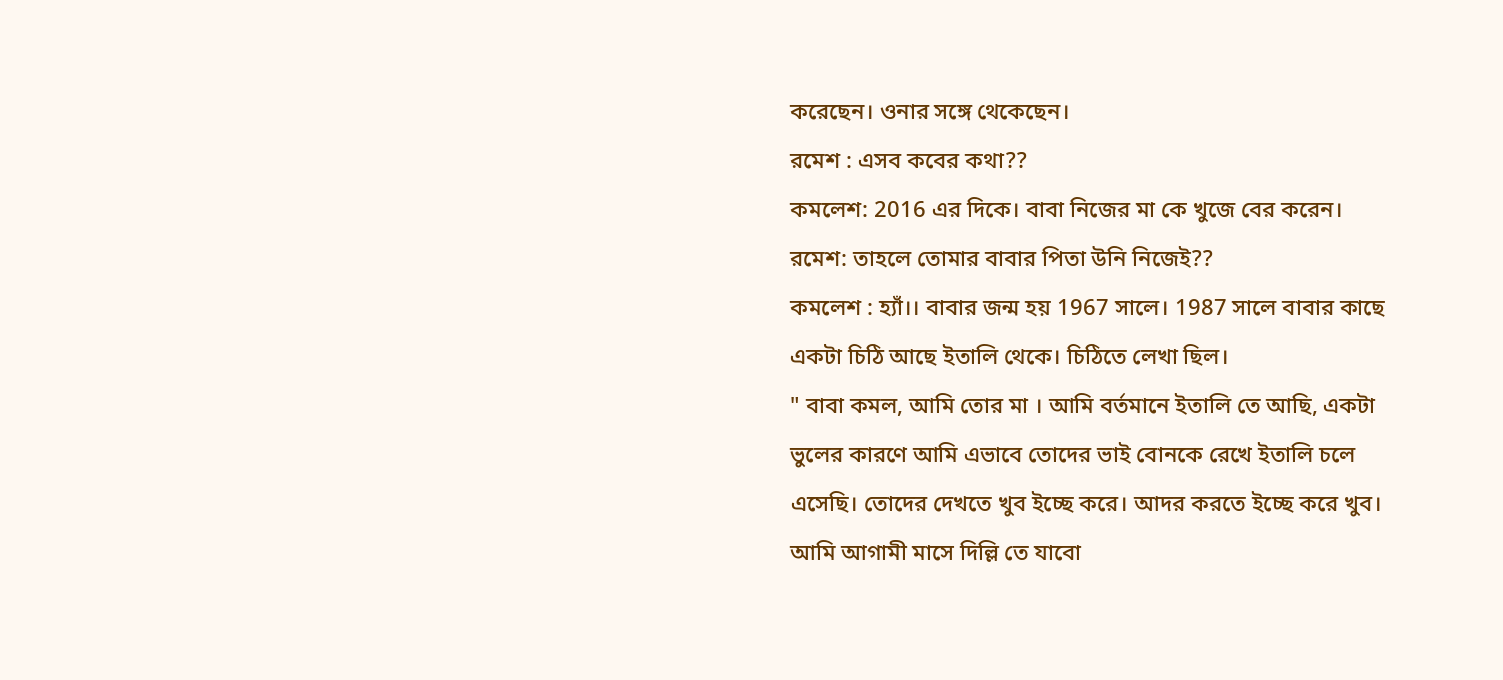করেছেন। ওনার সঙ্গে থেকেছেন।
রমেশ : এসব কবের কথা??
কমলেশ: 2016 এর দিকে। বাবা নিজের মা কে খুজে বের করেন।
রমেশ: তাহলে তোমার বাবার পিতা উনি নিজেই??
কমলেশ : হ্যাঁ।। বাবার জন্ম হয় 1967 সালে। 1987 সালে বাবার কাছে একটা চিঠি আছে ইতালি থেকে। চিঠিতে লেখা ছিল।
" বাবা কমল, আমি তোর মা । আমি বর্তমানে ইতালি তে আছি, একটা ভুলের কারণে আমি এভাবে তোদের ভাই বোনকে রেখে ইতালি চলে এসেছি। তোদের দেখতে খুব ইচ্ছে করে। আদর করতে ইচ্ছে করে খুব। আমি আগামী মাসে দিল্লি তে যাবো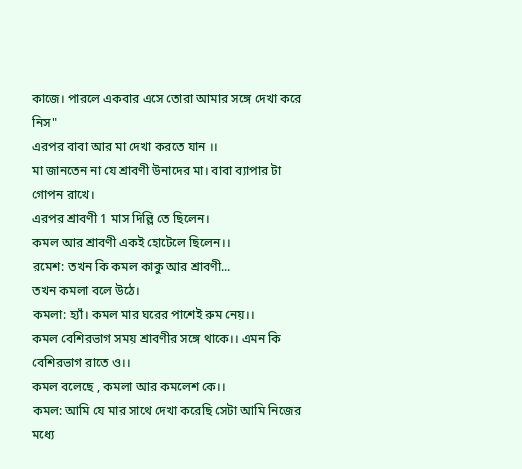কাজে। পারলে একবার এসে তোরা আমার সঙ্গে দেখা করে নিস"
এরপর বাবা আর মা দেখা করতে যান ।।
মা জানতেন না যে শ্রাবণী উনাদের মা। বাবা ব্যাপার টা গোপন রাখে।
এরপর শ্রাবণী 1 মাস দিল্লি তে ছিলেন।
কমল আর শ্রাবণী একই হোটেলে ছিলেন।।
রমেশ: তখন কি কমল কাকু আর শ্রাবণী...
তখন কমলা বলে উঠে।
কমলা: হ্যাঁ। কমল মার ঘরের পাশেই রুম নেয়।।
কমল বেশিরভাগ সময় শ্রাবণীর সঙ্গে থাকে।। এমন কি বেশিরভাগ রাতে ও।।
কমল বলেছে , কমলা আর কমলেশ কে।।
কমল: আমি যে মার সাথে দেখা করেছি সেটা আমি নিজের মধ্যে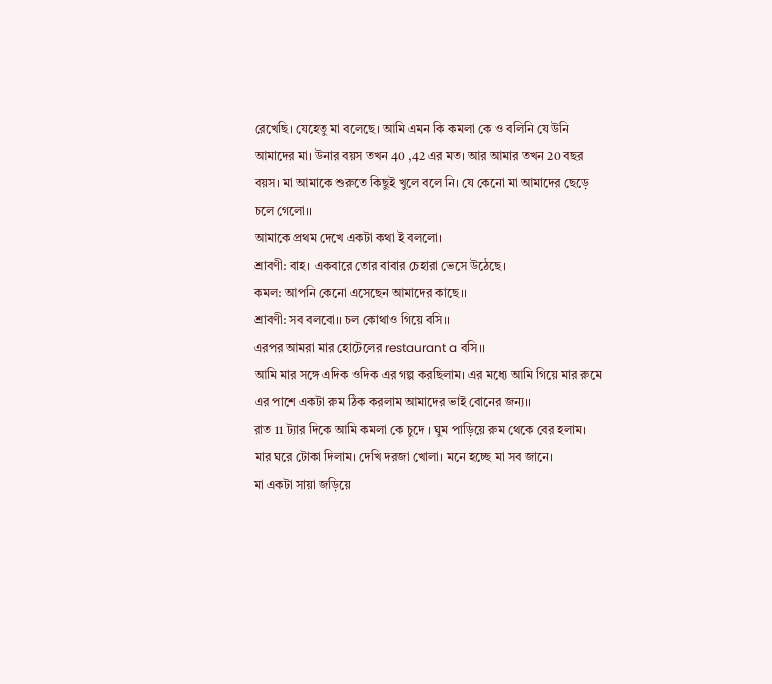রেখেছি। যেহেতু মা বলেছে। আমি এমন কি কমলা কে ও বলিনি যে উনি আমাদের মা। উনার বয়স তখন 40 ,42 এর মত। আর আমার তখন 20 বছর বয়স। মা আমাকে শুরুতে কিছুই খুলে বলে নি। যে কেনো মা আমাদের ছেড়ে চলে গেলো।।
আমাকে প্রথম দেখে একটা কথা ই বললো।
শ্রাবণী: বাহ। একবারে তোর বাবার চেহারা ভেসে উঠেছে।
কমল: আপনি কেনো এসেছেন আমাদের কাছে।।
শ্রাবণী: সব বলবো।। চল কোথাও গিয়ে বসি।।
এরপর আমরা মার হোটেলের restaurant a বসি।।
আমি মার সঙ্গে এদিক ওদিক এর গল্প করছিলাম। এর মধ্যে আমি গিয়ে মার রুমে এর পাশে একটা রুম ঠিক করলাম আমাদের ভাই বোনের জন্য।।
রাত 11 ট্যার দিকে আমি কমলা কে চুদে । ঘুম পাড়িয়ে রুম থেকে বের হলাম।
মার ঘরে টোকা দিলাম। দেখি দরজা খোলা। মনে হচ্ছে মা সব জানে।
মা একটা সায়া জড়িয়ে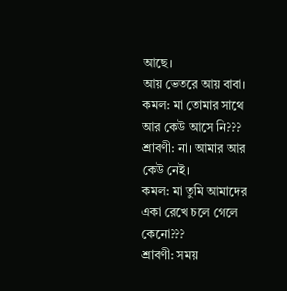আছে।
আয় ভেতরে আয় বাবা।
কমল: মা তোমার সাথে আর কেউ আসে নি???
শ্রাবণী: না। আমার আর কেউ নেই।
কমল: মা তুমি আমাদের একা রেখে চলে গেলে কেনো???
শ্রাবণী: সময়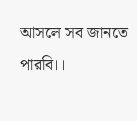আসলে সব জানতে পারবি।।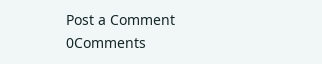Post a Comment
0Comments